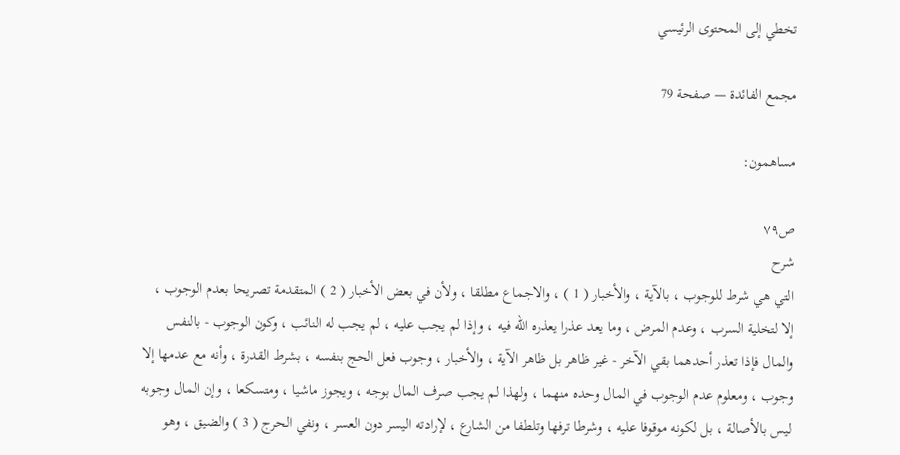تخطي إلى المحتوى الرئيسي

مجمع الفائدة — صفحة 79

مساهمون:

ص٧٩
شرح
التي هي شرط للوجوب ، بالآية ، والأخبار ( 1 ) ، والاجماع مطلقا ، ولأن في بعض الأخبار ( 2 ) المتقدمة تصريحا بعدم الوجوب ، إلا لتخلية السرب ، وعدم المرض ، وما يعد عذرا يعذره الله فيه ، وإذا لم يجب عليه ، لم يجب له النائب ، وكون الوجوب - بالنفس والمال فإذا تعذر أحدهما بقي الآخر - غير ظاهر بل ظاهر الآية ، والأخبار ، وجوب فعل الحج بنفسه ، بشرط القدرة ، وأنه مع عدمها إلا وجوب ، ومعلوم عدم الوجوب في المال وحده منهما ، ولهذا لم يجب صرف المال بوجه ، ويجوز ماشيا ، ومتسكعا ، وإن المال وجوبه ليس بالأصالة ، بل لكونه موقوفا عليه ، وشرطا ترفها وتلطفا من الشارع ، لإرادته اليسر دون العسر ، ونفي الحرج ( 3 ) والضيق ، وهو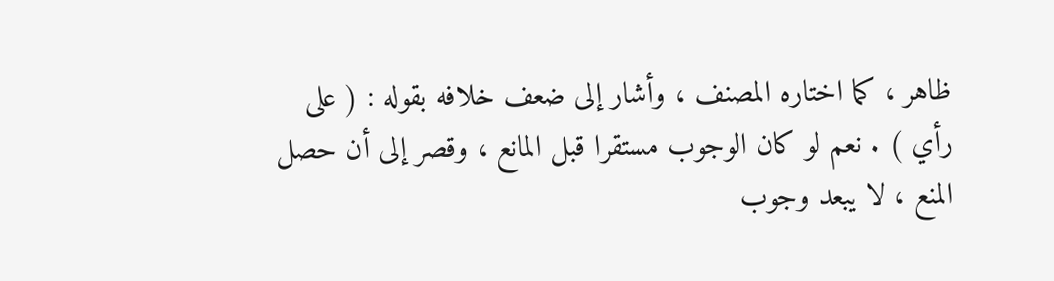ظاهر ، كما اختاره المصنف ، وأشار إلى ضعف خلافه بقوله : ( على رأي ) . نعم لو كان الوجوب مستقرا قبل المانع ، وقصر إلى أن حصل المنع ، لا يبعد وجوب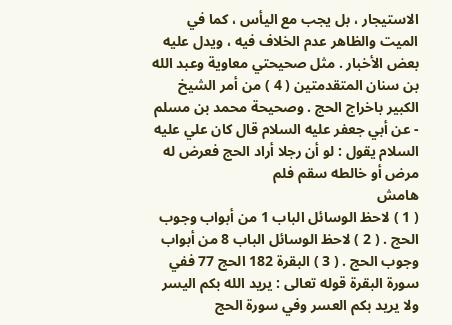الاستيجار ، بل يجب مع اليأس ، كما في الميت والظاهر عدم الخلاف فيه ، ويدل عليه بعض الأخبار . مثل صحيحتي معاوية وعبد الله بن سنان المتقدمتين ( 4 ) من أمر الشيخ الكبير باخراج الحج . وصحيحة محمد بن مسلم - عن أبي جعفر عليه السلام قال كان علي عليه السلام يقول : لو أن رجلا أراد الحج فعرض له مرض أو خالطه سقم فلم
هامش
( 1 ) لاحظ الوسائل الباب 1 من أبواب وجوب الحج . ( 2 ) لاحظ الوسائل الباب 8 من أبواب وجوب الحج . ( 3 ) البقرة 182 الحج 77 ففي سورة البقرة قوله تعالى : يريد الله بكم اليسر ولا يريد بكم العسر وفي سورة الحج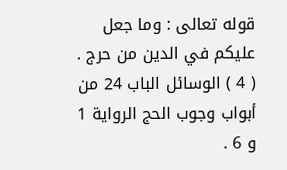قوله تعالى : وما جعل عليكم في الدين من حرج . ( 4 ) الوسائل الباب 24 من أبواب وجوب الحج الرواية 1 و 6 .